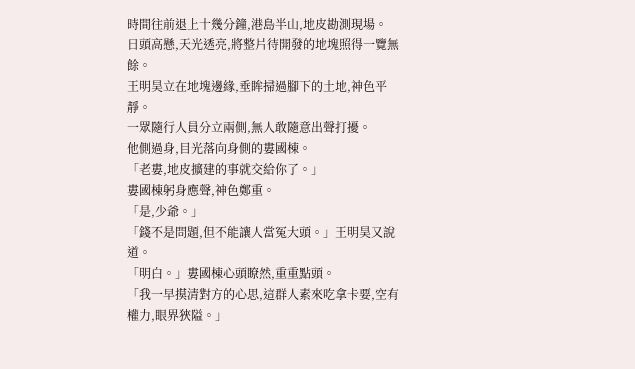時間往前退上十幾分鐘,港島半山,地皮勘測現場。
日頭高懸,天光透亮,將整片待開發的地塊照得一覽無餘。
王明昊立在地塊邊緣,垂眸掃過腳下的土地,神色平靜。
一眾隨行人員分立兩側,無人敢隨意出聲打擾。
他側過身,目光落向身側的婁國棟。
「老婁,地皮擴建的事就交給你了。」
婁國棟躬身應聲,神色鄭重。
「是,少爺。」
「錢不是問題,但不能讓人當冤大頭。」王明昊又說道。
「明白。」婁國棟心頭瞭然,重重點頭。
「我一早摸清對方的心思,這群人素來吃拿卡要,空有權力,眼界狹隘。」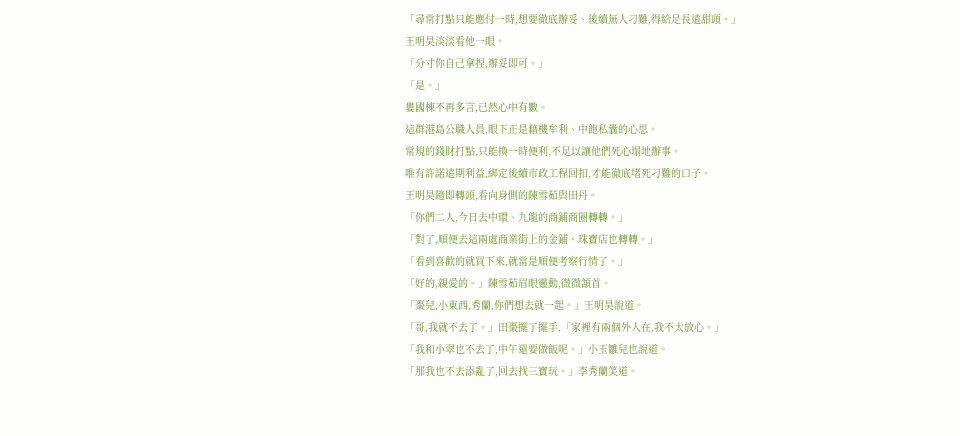「尋常打點只能應付一時,想要徹底辦妥、後續無人刁難,得給足長遠甜頭。」
王明昊淡淡看他一眼。
「分寸你自己拿捏,辦妥即可。」
「是。」
婁國棟不再多言,已然心中有數。
這群港島公職人員,眼下正是藉機牟利、中飽私囊的心思。
常規的錢財打點,只能換一時便利,不足以讓他們死心塌地辦事。
唯有許諾遠期利益,綁定後續市政工程回扣,才能徹底堵死刁難的口子。
王明昊隨即轉頭,看向身側的陳雪茹與田丹。
「你們二人,今日去中環、九龍的商鋪商圈轉轉。」
「對了,順便去這兩處商業街上的金鋪、珠寶店也轉轉。」
「看到喜歡的就買下來,就當是順便考察行情了。」
「好的,親愛的。」陳雪茹眉眼靈動,微微頷首。
「棗兒,小東西,秀蘭,你們想去就一起。」王明昊說道。
「哥,我就不去了。」田棗擺了擺手,「家裡有兩個外人在,我不太放心。」
「我和小翠也不去了,中午還要做飯呢。」小玉雛兒也說道。
「那我也不去添亂了,回去找三寶玩。」李秀蘭笑道。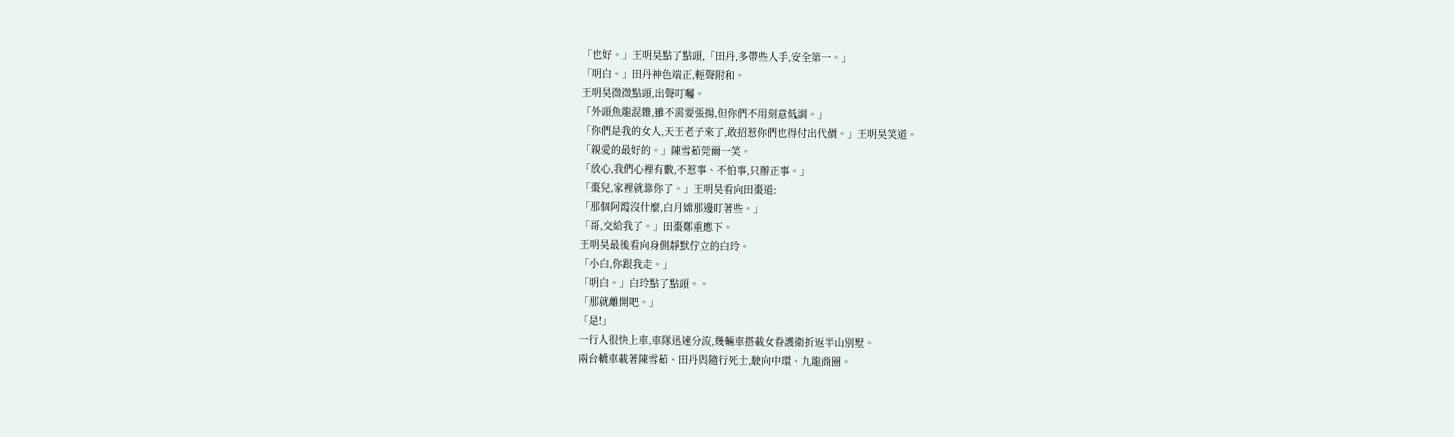「也好。」王明昊點了點頭,「田丹,多帶些人手,安全第一。」
「明白。」田丹神色端正,輕聲附和。
王明昊微微點頭,出聲叮囑。
「外頭魚龍混雜,雖不需要張揚,但你們不用刻意低調。」
「你們是我的女人,天王老子來了,敢招惹你們也得付出代價。」王明昊笑道。
「親愛的最好的。」陳雪茹莞爾一笑。
「放心,我們心裡有數,不惹事、不怕事,只辦正事。」
「棗兒,家裡就靠你了。」王明昊看向田棗道:
「那個阿霞沒什麼,白月嫦那邊盯著些。」
「哥,交給我了。」田棗鄭重應下。
王明昊最後看向身側靜默佇立的白玲。
「小白,你跟我走。」
「明白。」白玲點了點頭。。
「那就離開吧。」
「是!」
一行人很快上車,車隊迅速分流,幾輛車搭載女眷護衛折返半山別墅。
兩台轎車載著陳雪茹、田丹與隨行死士,駛向中環、九龍商圈。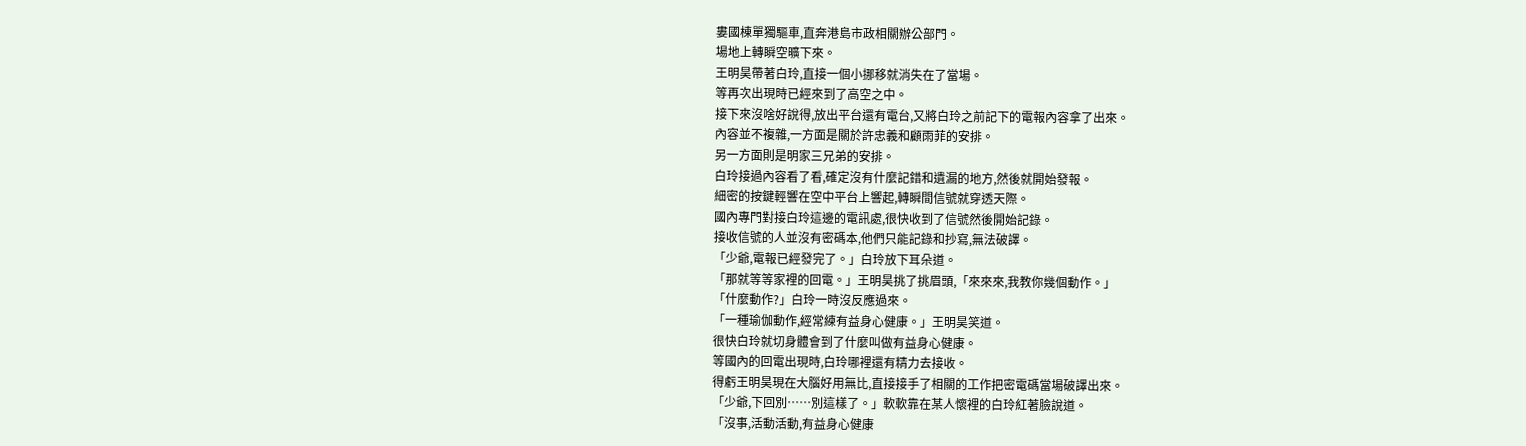婁國棟單獨驅車,直奔港島市政相關辦公部門。
場地上轉瞬空曠下來。
王明昊帶著白玲,直接一個小挪移就消失在了當場。
等再次出現時已經來到了高空之中。
接下來沒啥好說得,放出平台還有電台,又將白玲之前記下的電報內容拿了出來。
內容並不複雜,一方面是關於許忠義和顧雨菲的安排。
另一方面則是明家三兄弟的安排。
白玲接過內容看了看,確定沒有什麼記錯和遺漏的地方,然後就開始發報。
細密的按鍵輕響在空中平台上響起,轉瞬間信號就穿透天際。
國內專門對接白玲這邊的電訊處,很快收到了信號然後開始記錄。
接收信號的人並沒有密碼本,他們只能記錄和抄寫,無法破譯。
「少爺,電報已經發完了。」白玲放下耳朵道。
「那就等等家裡的回電。」王明昊挑了挑眉頭,「來來來,我教你幾個動作。」
「什麼動作?」白玲一時沒反應過來。
「一種瑜伽動作,經常練有益身心健康。」王明昊笑道。
很快白玲就切身體會到了什麼叫做有益身心健康。
等國內的回電出現時,白玲哪裡還有精力去接收。
得虧王明昊現在大腦好用無比,直接接手了相關的工作把密電碼當場破譯出來。
「少爺,下回別……別這樣了。」軟軟靠在某人懷裡的白玲紅著臉說道。
「沒事,活動活動,有益身心健康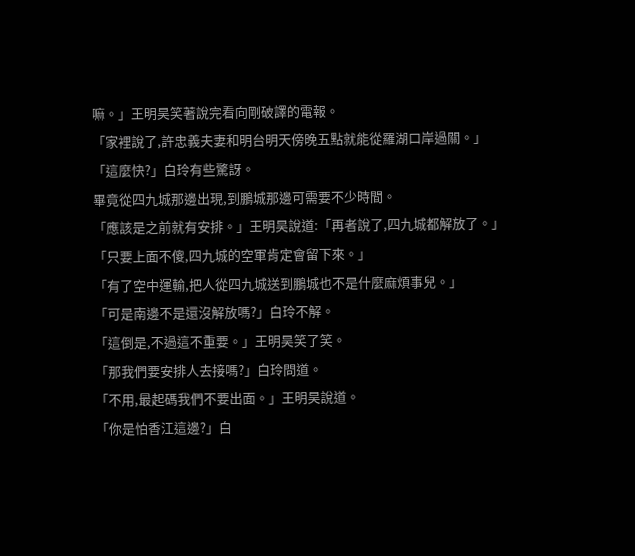嘛。」王明昊笑著說完看向剛破譯的電報。
「家裡說了,許忠義夫妻和明台明天傍晚五點就能從羅湖口岸過關。」
「這麼快?」白玲有些驚訝。
畢竟從四九城那邊出現,到鵬城那邊可需要不少時間。
「應該是之前就有安排。」王明昊說道:「再者說了,四九城都解放了。」
「只要上面不傻,四九城的空軍肯定會留下來。」
「有了空中運輸,把人從四九城送到鵬城也不是什麼麻煩事兒。」
「可是南邊不是還沒解放嗎?」白玲不解。
「這倒是,不過這不重要。」王明昊笑了笑。
「那我們要安排人去接嗎?」白玲問道。
「不用,最起碼我們不要出面。」王明昊說道。
「你是怕香江這邊?」白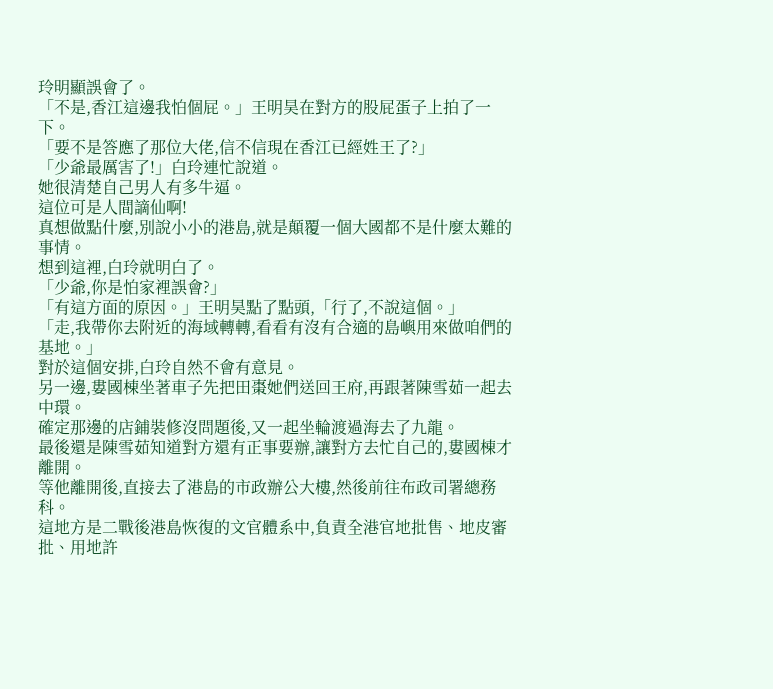玲明顯誤會了。
「不是,香江這邊我怕個屁。」王明昊在對方的股屁蛋子上拍了一下。
「要不是答應了那位大佬,信不信現在香江已經姓王了?」
「少爺最厲害了!」白玲連忙說道。
她很清楚自己男人有多牛逼。
這位可是人間謫仙啊!
真想做點什麼,別說小小的港島,就是顛覆一個大國都不是什麼太難的事情。
想到這裡,白玲就明白了。
「少爺,你是怕家裡誤會?」
「有這方面的原因。」王明昊點了點頭,「行了,不說這個。」
「走,我帶你去附近的海域轉轉,看看有沒有合適的島嶼用來做咱們的基地。」
對於這個安排,白玲自然不會有意見。
另一邊,婁國棟坐著車子先把田棗她們送回王府,再跟著陳雪茹一起去中環。
確定那邊的店鋪裝修沒問題後,又一起坐輪渡過海去了九龍。
最後還是陳雪茹知道對方還有正事要辦,讓對方去忙自己的,婁國棟才離開。
等他離開後,直接去了港島的市政辦公大樓,然後前往布政司署總務科。
這地方是二戰後港島恢復的文官體系中,負責全港官地批售、地皮審批、用地許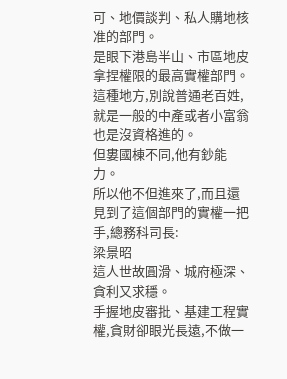可、地價談判、私人購地核准的部門。
是眼下港島半山、市區地皮拿捏權限的最高實權部門。
這種地方,別說普通老百姓,就是一般的中產或者小富翁也是沒資格進的。
但婁國棟不同,他有鈔能力。
所以他不但進來了,而且還見到了這個部門的實權一把手,總務科司長:
梁景昭
這人世故圓滑、城府極深、貪利又求穩。
手握地皮審批、基建工程實權,貪財卻眼光長遠,不做一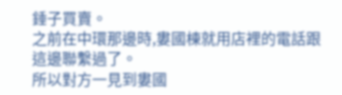錘子買賣。
之前在中環那邊時,婁國棟就用店裡的電話跟這邊聯繫過了。
所以對方一見到婁國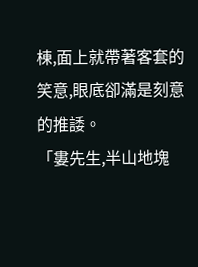棟,面上就帶著客套的笑意,眼底卻滿是刻意的推諉。
「婁先生,半山地塊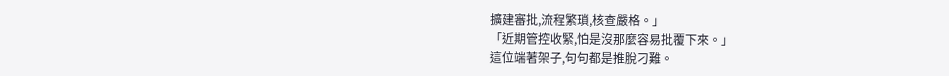擴建審批,流程繁瑣,核查嚴格。」
「近期管控收緊,怕是沒那麼容易批覆下來。」
這位端著架子,句句都是推脫刁難。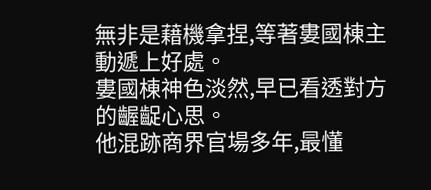無非是藉機拿捏,等著婁國棟主動遞上好處。
婁國棟神色淡然,早已看透對方的齷齪心思。
他混跡商界官場多年,最懂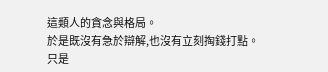這類人的貪念與格局。
於是既沒有急於辯解,也沒有立刻掏錢打點。
只是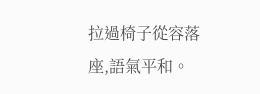拉過椅子從容落座,語氣平和。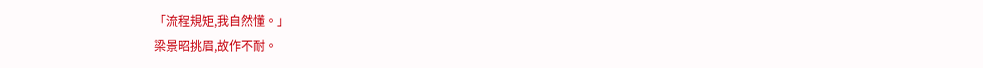「流程規矩,我自然懂。」
梁景昭挑眉,故作不耐。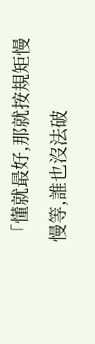「懂就最好,那就按規矩慢慢等,誰也沒法破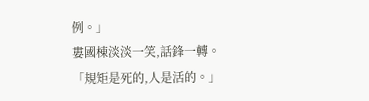例。」
婁國棟淡淡一笑,話鋒一轉。
「規矩是死的,人是活的。」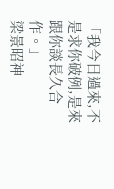「我今日過來,不是求你破例,是來跟你談長久合作。」
梁景昭神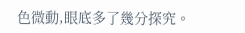色微動,眼底多了幾分探究。